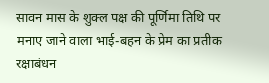सावन मास के शुक्ल पक्ष की पूर्णिमा तिथि पर मनाए जाने वाला भाई-बहन के प्रेम का प्रतीक रक्षाबंधन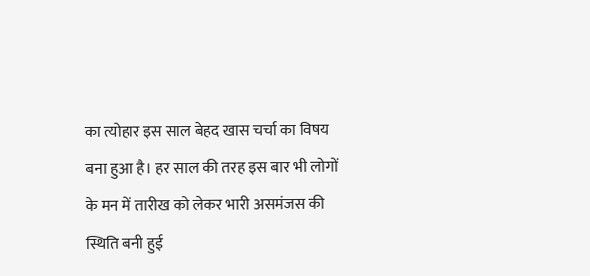का त्योहार इस साल बेहद खास चर्चा का विषय बना हुआ है। हर साल की तरह इस बार भी लोगों के मन में तारीख को लेकर भारी असमंजस की स्थिति बनी हुई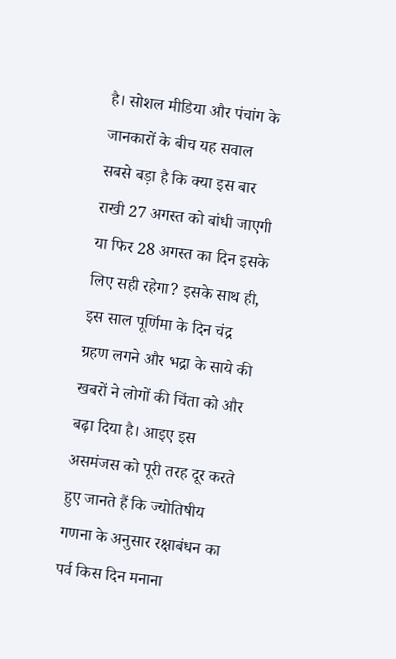है। सोशल मीडिया और पंचांग के जानकारों के बीच यह सवाल सबसे बड़ा है कि क्या इस बार राखी 27 अगस्त को बांधी जाएगी या फिर 28 अगस्त का दिन इसके लिए सही रहेगा? इसके साथ ही, इस साल पूर्णिमा के दिन चंद्र ग्रहण लगने और भद्रा के साये की खबरों ने लोगों की चिंता को और बढ़ा दिया है। आइए इस असमंजस को पूरी तरह दूर करते हुए जानते हैं कि ज्योतिषीय गणना के अनुसार रक्षाबंधन का पर्व किस दिन मनाना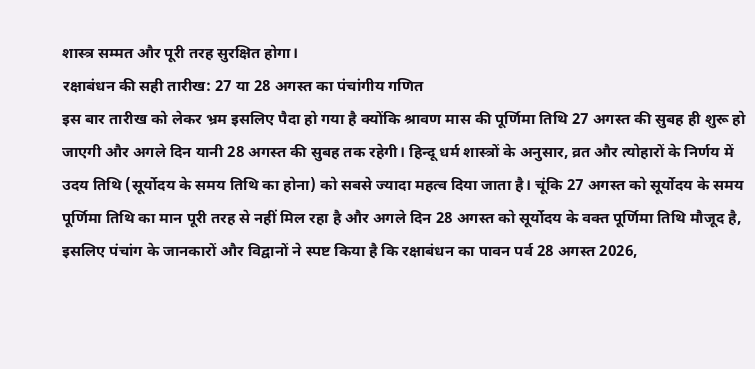शास्त्र सम्मत और पूरी तरह सुरक्षित होगा।
रक्षाबंधन की सही तारीख: 27 या 28 अगस्त का पंचांगीय गणित
इस बार तारीख को लेकर भ्रम इसलिए पैदा हो गया है क्योंकि श्रावण मास की पूर्णिमा तिथि 27 अगस्त की सुबह ही शुरू हो जाएगी और अगले दिन यानी 28 अगस्त की सुबह तक रहेगी। हिन्दू धर्म शास्त्रों के अनुसार, व्रत और त्योहारों के निर्णय में उदय तिथि (सूर्योदय के समय तिथि का होना) को सबसे ज्यादा महत्व दिया जाता है। चूंकि 27 अगस्त को सूर्योदय के समय पूर्णिमा तिथि का मान पूरी तरह से नहीं मिल रहा है और अगले दिन 28 अगस्त को सूर्योदय के वक्त पूर्णिमा तिथि मौजूद है, इसलिए पंचांग के जानकारों और विद्वानों ने स्पष्ट किया है कि रक्षाबंधन का पावन पर्व 28 अगस्त 2026,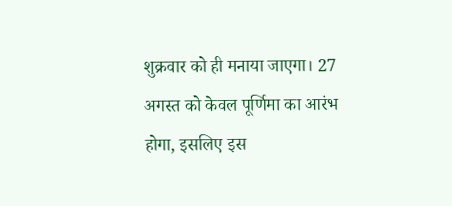शुक्रवार को ही मनाया जाएगा। 27 अगस्त को केवल पूर्णिमा का आरंभ होगा, इसलिए इस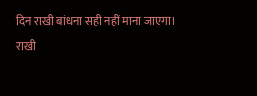दिन राखी बांधना सही नहीं माना जाएगा।
राखी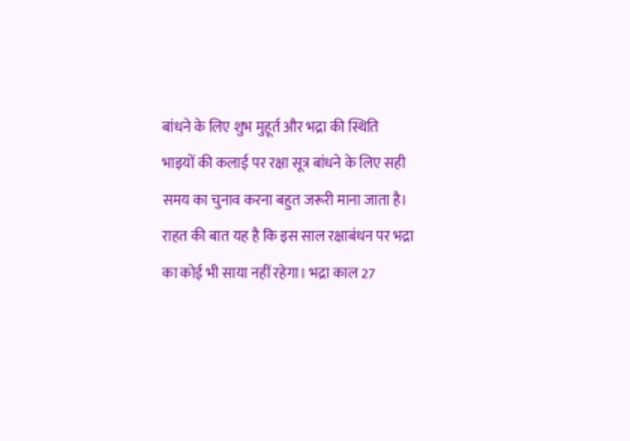बांधने के लिए शुभ मुहूर्त और भद्रा की स्थिति
भाइयों की कलाई पर रक्षा सूत्र बांधने के लिए सही समय का चुनाव करना बहुत जरूरी माना जाता है। राहत की बात यह है कि इस साल रक्षाबंधन पर भद्रा का कोई भी साया नहीं रहेगा। भद्रा काल 27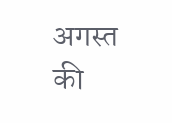अगस्त की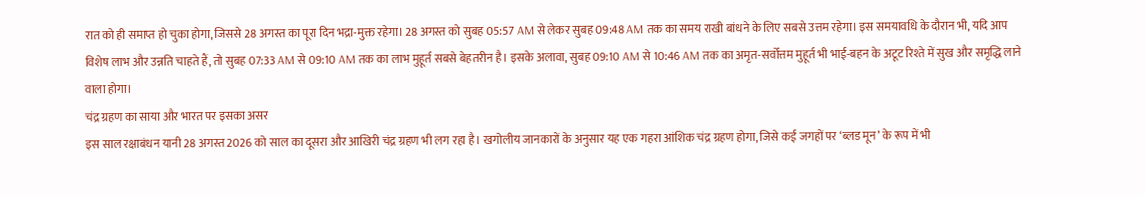रात को ही समाप्त हो चुका होगा, जिससे 28 अगस्त का पूरा दिन भद्रा-मुक्त रहेगा। 28 अगस्त को सुबह 05:57 AM से लेकर सुबह 09:48 AM तक का समय राखी बांधने के लिए सबसे उत्तम रहेगा। इस समयावधि के दौरान भी, यदि आप विशेष लाभ और उन्नति चाहते हैं, तो सुबह 07:33 AM से 09:10 AM तक का लाभ मुहूर्त सबसे बेहतरीन है। इसके अलावा, सुबह 09:10 AM से 10:46 AM तक का अमृत-सर्वोत्तम मुहूर्त भी भाई-बहन के अटूट रिश्ते में सुख और समृद्धि लाने वाला होगा।
चंद्र ग्रहण का साया और भारत पर इसका असर
इस साल रक्षाबंधन यानी 28 अगस्त 2026 को साल का दूसरा और आखिरी चंद्र ग्रहण भी लग रहा है। खगोलीय जानकारों के अनुसार यह एक गहरा आंशिक चंद्र ग्रहण होगा, जिसे कई जगहों पर ‘ब्लड मून’ के रूप में भी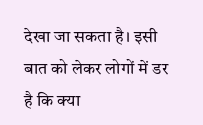देखा जा सकता है। इसी बात को लेकर लोगों में डर है कि क्या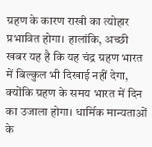ग्रहण के कारण राखी का त्योहार प्रभावित होगा। हालांकि, अच्छी खबर यह है कि यह चंद्र ग्रहण भारत में बिल्कुल भी दिखाई नहीं देगा, क्योंकि ग्रहण के समय भारत में दिन का उजाला होगा। धार्मिक मान्यताओं के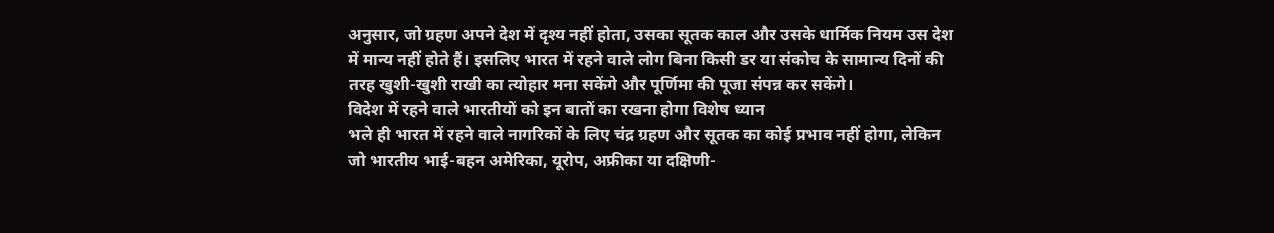अनुसार, जो ग्रहण अपने देश में दृश्य नहीं होता, उसका सूतक काल और उसके धार्मिक नियम उस देश में मान्य नहीं होते हैं। इसलिए भारत में रहने वाले लोग बिना किसी डर या संकोच के सामान्य दिनों की तरह खुशी-खुशी राखी का त्योहार मना सकेंगे और पूर्णिमा की पूजा संपन्न कर सकेंगे।
विदेश में रहने वाले भारतीयों को इन बातों का रखना होगा विशेष ध्यान
भले ही भारत में रहने वाले नागरिकों के लिए चंद्र ग्रहण और सूतक का कोई प्रभाव नहीं होगा, लेकिन जो भारतीय भाई-बहन अमेरिका, यूरोप, अफ्रीका या दक्षिणी-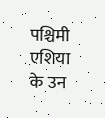पश्चिमी एशिया के उन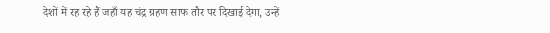देशों में रह रहे हैं जहाँ यह चंद्र ग्रहण साफ तौर पर दिखाई देगा, उन्हें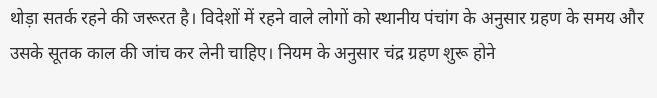थोड़ा सतर्क रहने की जरूरत है। विदेशों में रहने वाले लोगों को स्थानीय पंचांग के अनुसार ग्रहण के समय और उसके सूतक काल की जांच कर लेनी चाहिए। नियम के अनुसार चंद्र ग्रहण शुरू होने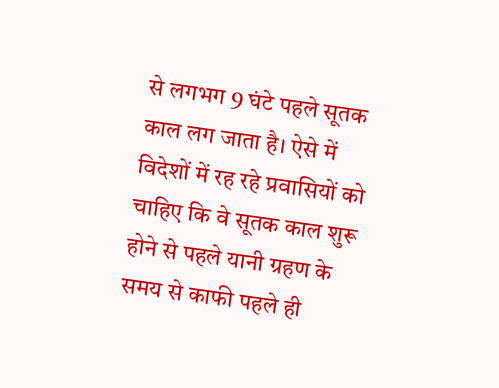से लगभग 9 घंटे पहले सूतक काल लग जाता है। ऐसे में विदेशों में रह रहे प्रवासियों को चाहिए कि वे सूतक काल शुरू होने से पहले यानी ग्रहण के समय से काफी पहले ही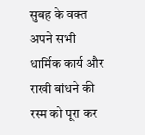सुबह के वक्त अपने सभी धार्मिक कार्य और राखी बांधने की रस्म को पूरा कर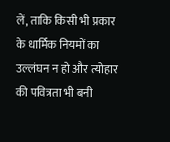लें, ताकि किसी भी प्रकार के धार्मिक नियमों का उल्लंघन न हो और त्योहार की पवित्रता भी बनी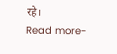रहे।
Read more-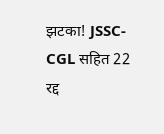झटका! JSSC-CGL सहित 22 रद्द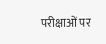परीक्षाओं पर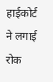हाईकोर्ट ने लगाई रोक